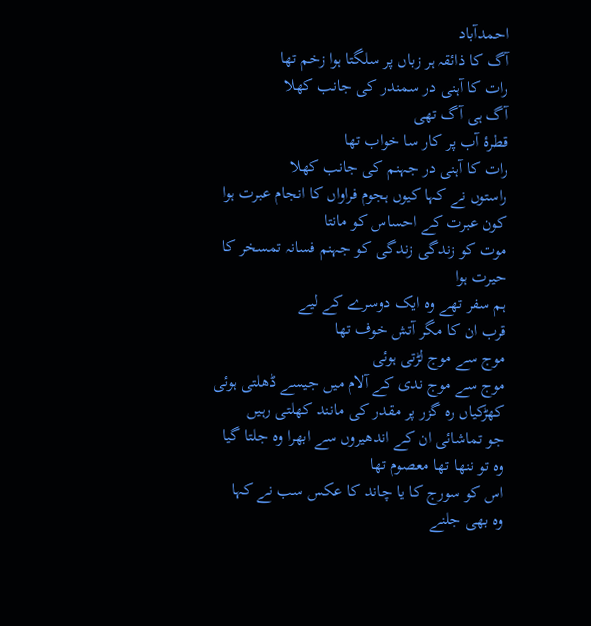احمدآباد
آگ کا ذائقہ ہر زباں پر سلگتا ہوا زخم تھا
رات کا آہنی در سمندر کی جانب کھلا
آگ ہی آگ تھی
قطرۂ آب پر کار سا خواب تھا
رات کا آہنی در جہنم کی جانب کھلا
راستوں نے کہا کیوں ہجوم فراواں کا انجام عبرت ہوا
کون عبرت کے احساس کو مانتا
موت کو زندگی زندگی کو جہنم فسانہ تمسخر کا حیرت ہوا
ہم سفر تھے وہ ایک دوسرے کے لیے
قرب ان کا مگر آتش خوف تھا
موج سے موج لڑتی ہوئی
موج سے موج ندی کے آلام میں جیسے ڈھلتی ہوئی
کھڑکیاں رہ گزر پر مقدر کی مانند کھلتی رہیں
جو تماشائی ان کے اندھیروں سے ابھرا وہ جلتا گیا
وہ تو ننھا تھا معصوم تھا
اس کو سورج کا یا چاند کا عکس سب نے کہا
وہ بھی جلنے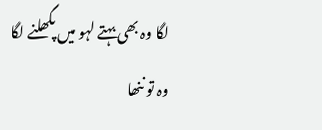لگا وہ بھی بہتے لہو میں پگھلنے لگا
وہ تو ننھا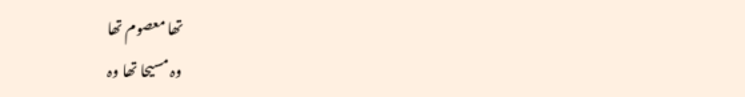تھا معصوم تھا
وہ مسیحا تھا وہ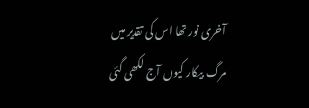آخری نور تھا اس کی تقدیر میں
مرگ بیکار کیوں آج لکھی گئی